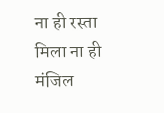ना ही रस्ता मिला ना ही मंजिल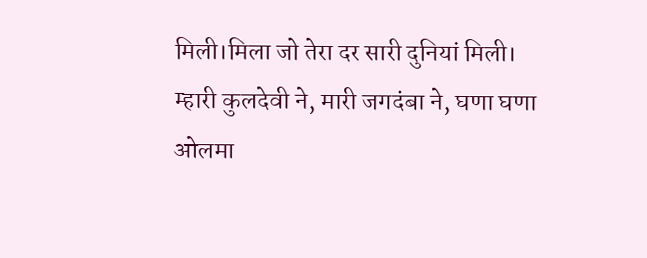मिली।मिला जो तेरा दर सारी दुनियां मिली।
म्हारी कुलदेवी ने, मारी जगदंबा ने, घणा घणा ओलमा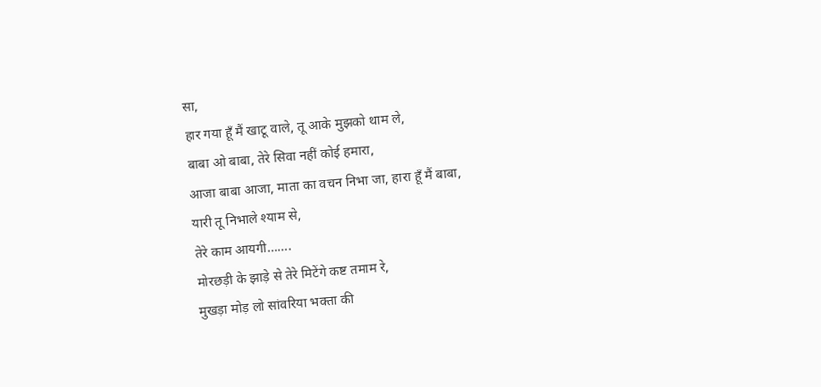सा,
हार गया हूँ मैं खाटू वाले, तू आके मुझको थाम ले,
बाबा ओ बाबा, तेरे सिवा नहीं कोई हमारा,
आजा बाबा आजा, माता का वचन निभा जा, हारा हूँ मैं बाबा,
यारी तू निभाले श्याम से,
तेरे काम आयगी…….
मोरछड़ी के झाड़े से तेरे मिटेंगे कष्ट तमाम रे,
मुखड़ा मोड़ लो सांवरिया भक्ता की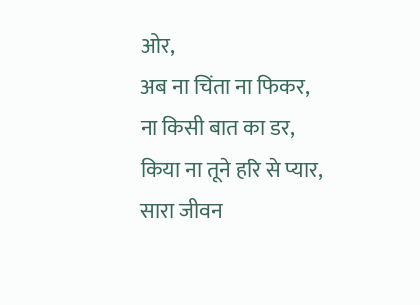ओर,
अब ना चिंता ना फिकर,
ना किसी बात का डर,
किया ना तूने हरि से प्यार,
सारा जीवन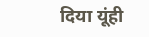दिया यूंही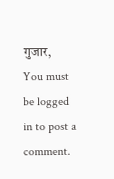गुजार,
You must be logged in to post a comment.